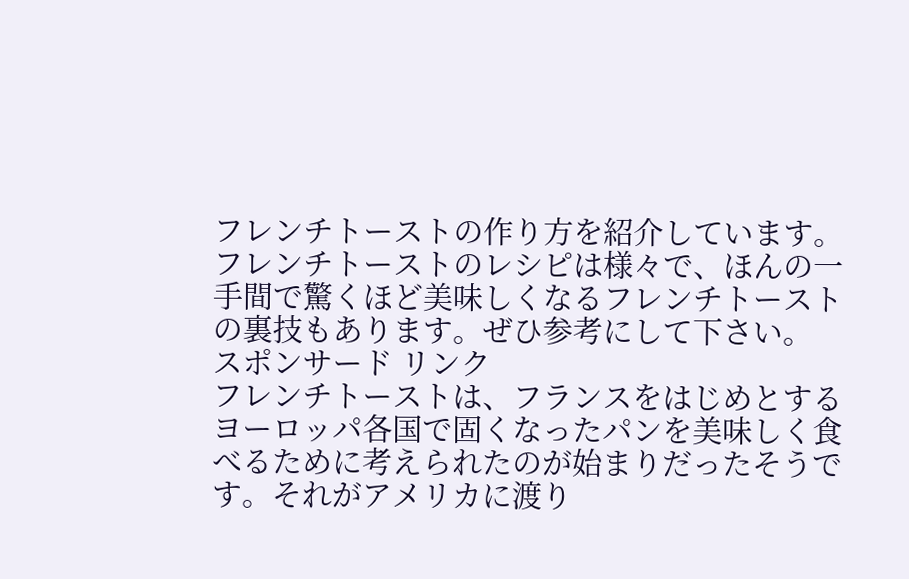フレンチトーストの作り方を紹介しています。フレンチトーストのレシピは様々で、ほんの一手間で驚くほど美味しくなるフレンチトーストの裏技もあります。ぜひ参考にして下さい。
スポンサード リンク
フレンチトーストは、フランスをはじめとするヨーロッパ各国で固くなったパンを美味しく食べるために考えられたのが始まりだったそうです。それがアメリカに渡り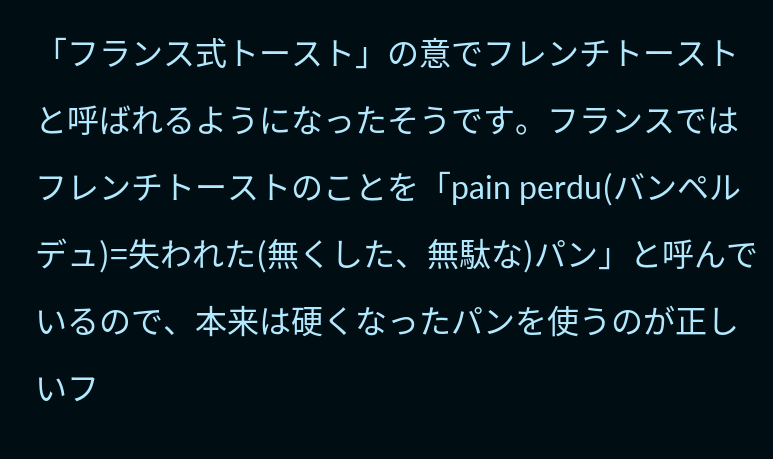「フランス式トースト」の意でフレンチトーストと呼ばれるようになったそうです。フランスではフレンチトーストのことを「pain perdu(バンペルデュ)=失われた(無くした、無駄な)パン」と呼んでいるので、本来は硬くなったパンを使うのが正しいフ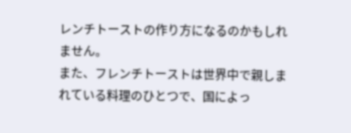レンチトーストの作り方になるのかもしれません。
また、フレンチトーストは世界中で親しまれている料理のひとつで、国によっ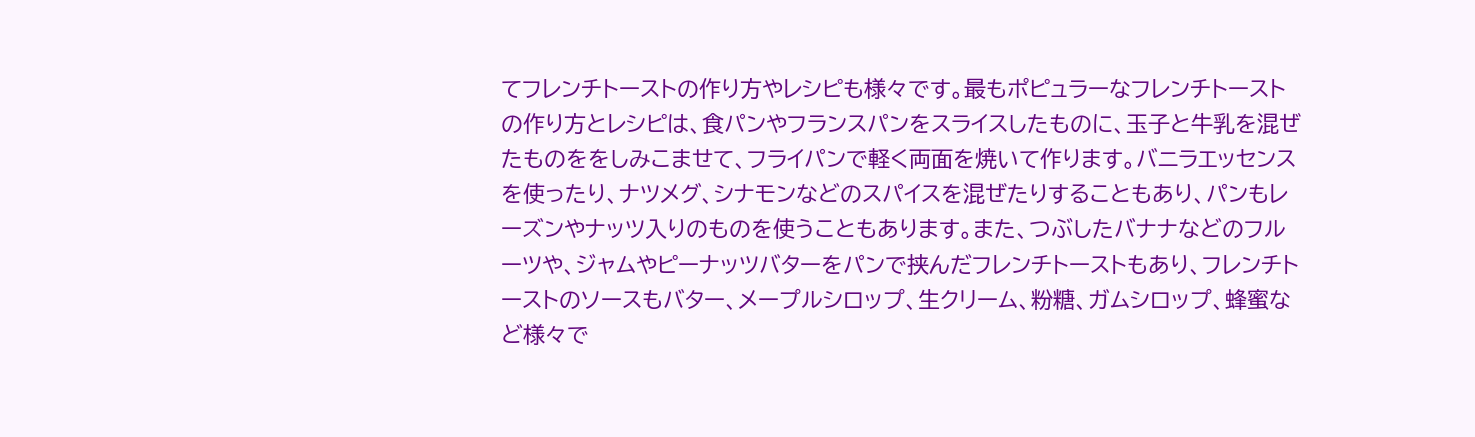てフレンチトーストの作り方やレシピも様々です。最もポピュラーなフレンチトーストの作り方とレシピは、食パンやフランスパンをスライスしたものに、玉子と牛乳を混ぜたものををしみこませて、フライパンで軽く両面を焼いて作ります。バニラエッセンスを使ったり、ナツメグ、シナモンなどのスパイスを混ぜたりすることもあり、パンもレーズンやナッツ入りのものを使うこともあります。また、つぶしたバナナなどのフルーツや、ジャムやピーナッツバターをパンで挟んだフレンチトーストもあり、フレンチトーストのソースもバター、メープルシロップ、生クリーム、粉糖、ガムシロップ、蜂蜜など様々で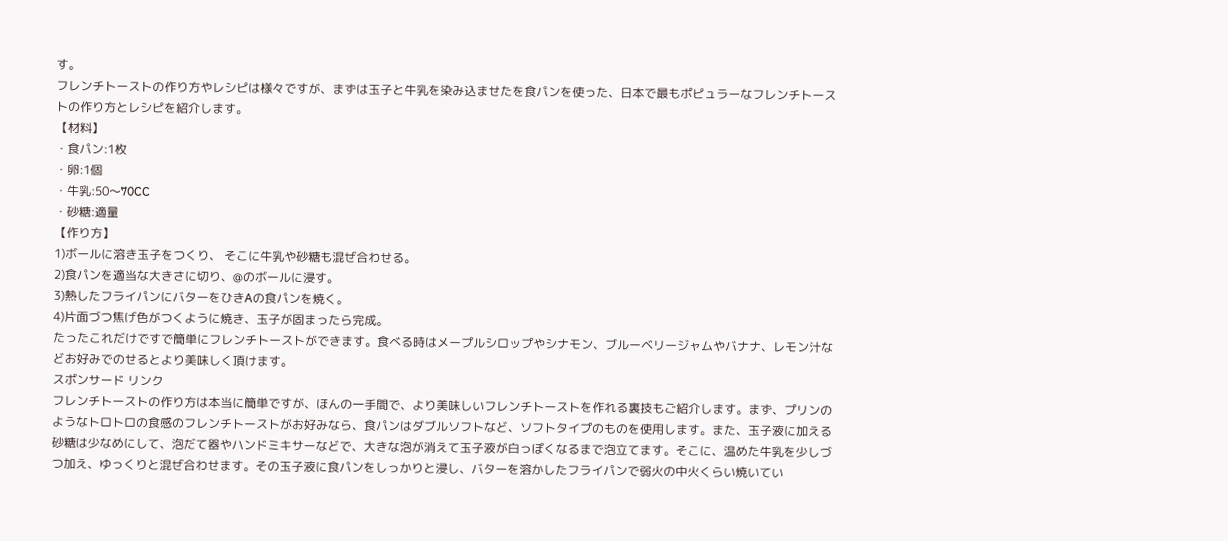す。
フレンチトーストの作り方やレシピは様々ですが、まずは玉子と牛乳を染み込ませたを食パンを使った、日本で最もポピュラーなフレンチトーストの作り方とレシピを紹介します。
【材料】
・食パン:1枚
・卵:1個
・牛乳:50〜70CC
・砂糖:適量
【作り方】
1)ボールに溶き玉子をつくり、 そこに牛乳や砂糖も混ぜ合わせる。
2)食パンを適当な大きさに切り、@のボールに浸す。
3)熱したフライパンにバターをひきAの食パンを焼く。
4)片面づつ焦げ色がつくように焼き、玉子が固まったら完成。
たったこれだけですで簡単にフレンチトーストができます。食べる時はメープルシロップやシナモン、ブルーベリージャムやバナナ、レモン汁などお好みでのせるとより美味しく頂けます。
スポンサード リンク
フレンチトーストの作り方は本当に簡単ですが、ほんの一手間で、より美味しいフレンチトーストを作れる裏技もご紹介します。まず、プリンのようなトロトロの食感のフレンチトーストがお好みなら、食パンはダブルソフトなど、ソフトタイプのものを使用します。また、玉子液に加える砂糖は少なめにして、泡だて器やハンドミキサーなどで、大きな泡が消えて玉子液が白っぽくなるまで泡立てます。そこに、温めた牛乳を少しづつ加え、ゆっくりと混ぜ合わせます。その玉子液に食パンをしっかりと浸し、バターを溶かしたフライパンで弱火の中火くらい焼いてい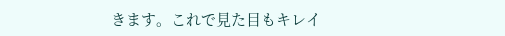きます。これで見た目もキレイ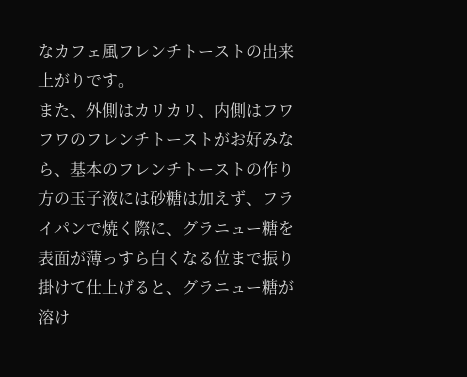なカフェ風フレンチトーストの出来上がりです。
また、外側はカリカリ、内側はフワフワのフレンチトーストがお好みなら、基本のフレンチトーストの作り方の玉子液には砂糖は加えず、フライパンで焼く際に、グラニュー糖を表面が薄っすら白くなる位まで振り掛けて仕上げると、グラニュー糖が溶け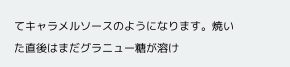てキャラメルソースのようになります。焼いた直後はまだグラニュー糖が溶け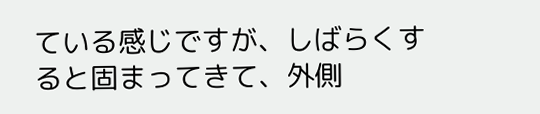ている感じですが、しばらくすると固まってきて、外側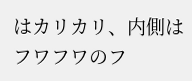はカリカリ、内側はフワフワのフ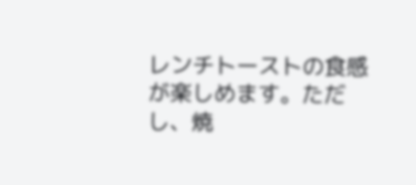レンチトーストの食感が楽しめます。ただし、焼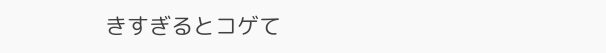きすぎるとコゲて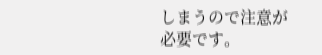しまうので注意が必要です。